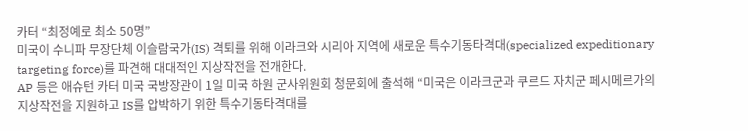카터 “최정예로 최소 50명”
미국이 수니파 무장단체 이슬람국가(IS) 격퇴를 위해 이라크와 시리아 지역에 새로운 특수기동타격대(specialized expeditionary targeting force)를 파견해 대대적인 지상작전을 전개한다.
AP 등은 애슈턴 카터 미국 국방장관이 1일 미국 하원 군사위원회 청문회에 출석해 “미국은 이라크군과 쿠르드 자치군 페시메르가의 지상작전을 지원하고 IS를 압박하기 위한 특수기동타격대를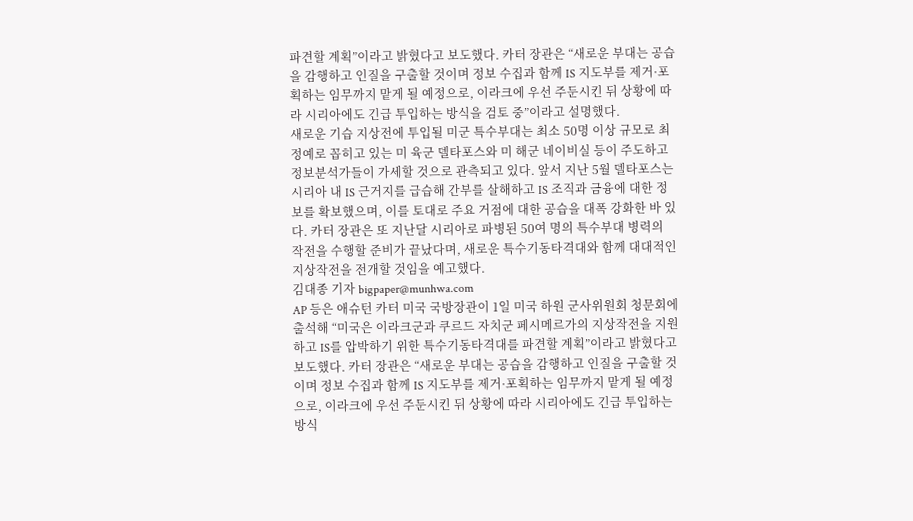파견할 계획”이라고 밝혔다고 보도했다. 카터 장관은 “새로운 부대는 공습을 감행하고 인질을 구출할 것이며 정보 수집과 함께 IS 지도부를 제거·포획하는 임무까지 맡게 될 예정으로, 이라크에 우선 주둔시킨 뒤 상황에 따라 시리아에도 긴급 투입하는 방식을 검토 중”이라고 설명했다.
새로운 기습 지상전에 투입될 미군 특수부대는 최소 50명 이상 규모로 최정예로 꼽히고 있는 미 육군 델타포스와 미 해군 네이비실 등이 주도하고 정보분석가들이 가세할 것으로 관측되고 있다. 앞서 지난 5월 델타포스는 시리아 내 IS 근거지를 급습해 간부를 살해하고 IS 조직과 금융에 대한 정보를 확보했으며, 이를 토대로 주요 거점에 대한 공습을 대폭 강화한 바 있다. 카터 장관은 또 지난달 시리아로 파병된 50여 명의 특수부대 병력의 작전을 수행할 준비가 끝났다며, 새로운 특수기동타격대와 함께 대대적인 지상작전을 전개할 것임을 예고했다.
김대종 기자 bigpaper@munhwa.com
AP 등은 애슈턴 카터 미국 국방장관이 1일 미국 하원 군사위원회 청문회에 출석해 “미국은 이라크군과 쿠르드 자치군 페시메르가의 지상작전을 지원하고 IS를 압박하기 위한 특수기동타격대를 파견할 계획”이라고 밝혔다고 보도했다. 카터 장관은 “새로운 부대는 공습을 감행하고 인질을 구출할 것이며 정보 수집과 함께 IS 지도부를 제거·포획하는 임무까지 맡게 될 예정으로, 이라크에 우선 주둔시킨 뒤 상황에 따라 시리아에도 긴급 투입하는 방식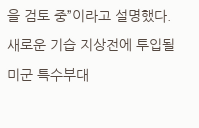을 검토 중”이라고 설명했다.
새로운 기습 지상전에 투입될 미군 특수부대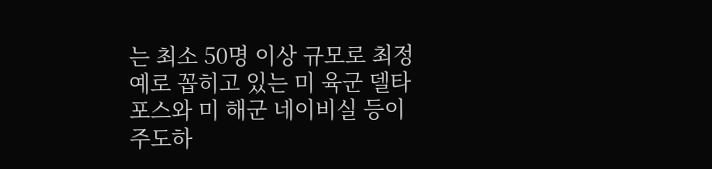는 최소 50명 이상 규모로 최정예로 꼽히고 있는 미 육군 델타포스와 미 해군 네이비실 등이 주도하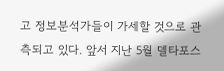고 정보분석가들이 가세할 것으로 관측되고 있다. 앞서 지난 5월 델타포스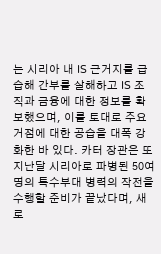는 시리아 내 IS 근거지를 급습해 간부를 살해하고 IS 조직과 금융에 대한 정보를 확보했으며, 이를 토대로 주요 거점에 대한 공습을 대폭 강화한 바 있다. 카터 장관은 또 지난달 시리아로 파병된 50여 명의 특수부대 병력의 작전을 수행할 준비가 끝났다며, 새로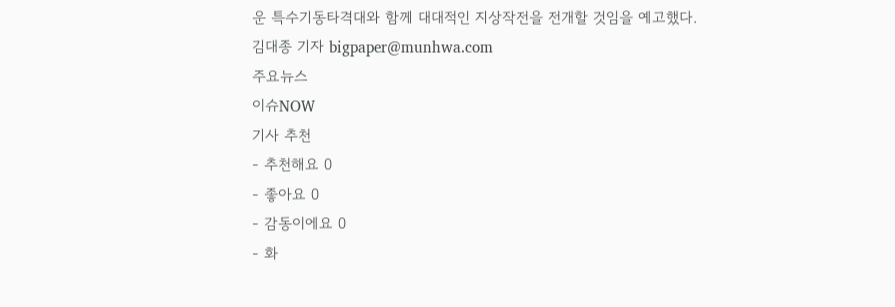운 특수기동타격대와 함께 대대적인 지상작전을 전개할 것임을 예고했다.
김대종 기자 bigpaper@munhwa.com
주요뉴스
이슈NOW
기사 추천
- 추천해요 0
- 좋아요 0
- 감동이에요 0
- 화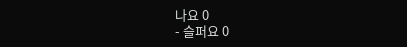나요 0
- 슬퍼요 0